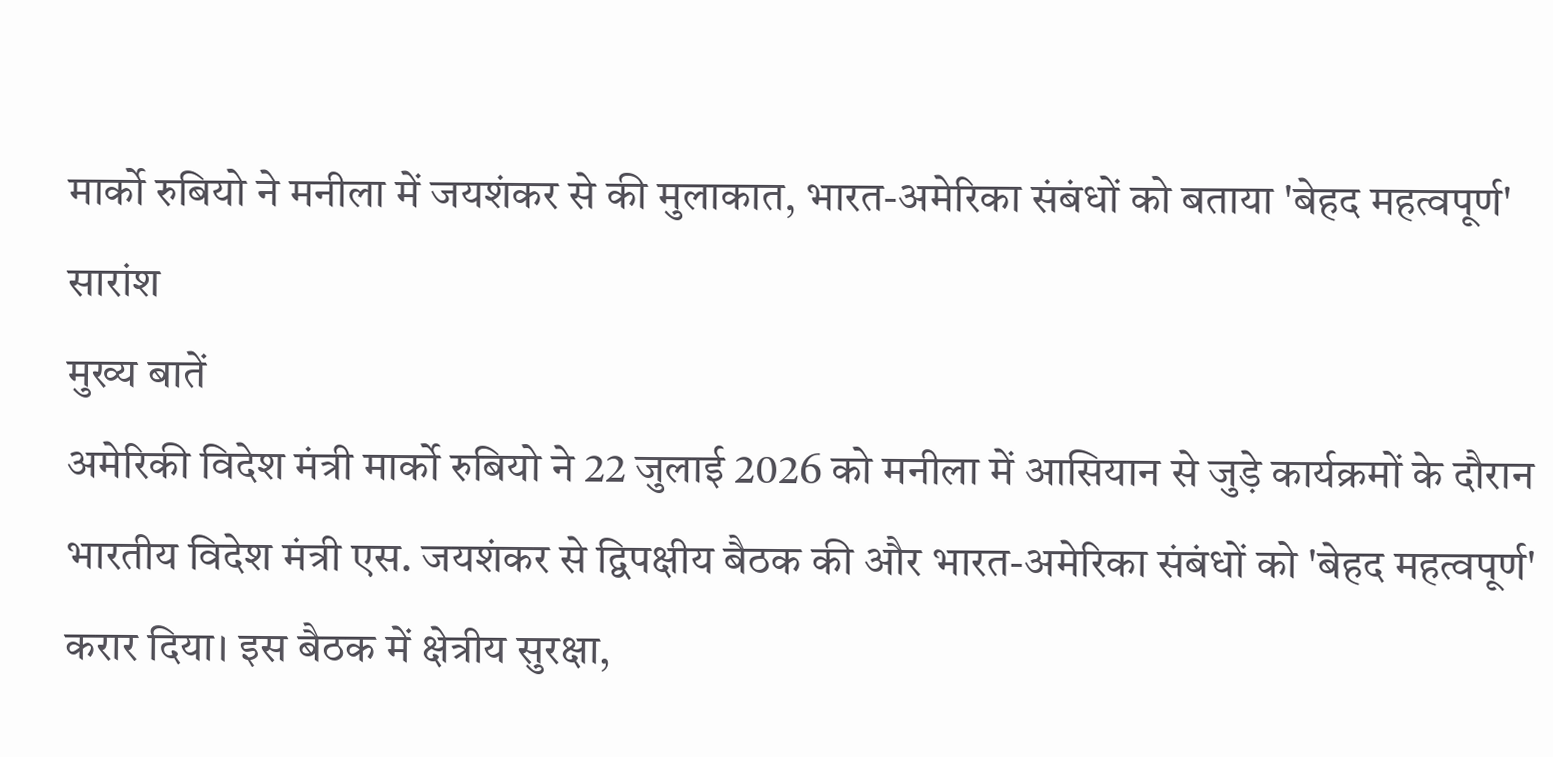मार्को रुबियो ने मनीला में जयशंकर से की मुलाकात, भारत-अमेरिका संबंधों को बताया 'बेहद महत्वपूर्ण'
सारांश
मुख्य बातें
अमेरिकी विदेश मंत्री मार्को रुबियो ने 22 जुलाई 2026 को मनीला में आसियान से जुड़े कार्यक्रमों के दौरान भारतीय विदेश मंत्री एस. जयशंकर से द्विपक्षीय बैठक की और भारत-अमेरिका संबंधों को 'बेहद महत्वपूर्ण' करार दिया। इस बैठक में क्षेत्रीय सुरक्षा,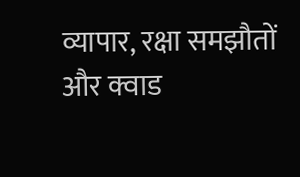व्यापार, रक्षा समझौतों और क्वाड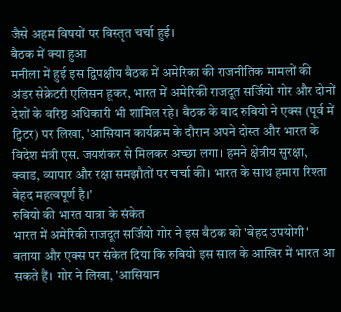जैसे अहम विषयों पर विस्तृत चर्चा हुई।
बैठक में क्या हुआ
मनीला में हुई इस द्विपक्षीय बैठक में अमेरिका की राजनीतिक मामलों की अंडर सेक्रेटरी एलिसन हूकर, भारत में अमेरिकी राजदूत सर्जियो गोर और दोनों देशों के वरिष्ठ अधिकारी भी शामिल रहे। बैठक के बाद रुबियो ने एक्स (पूर्व में ट्विटर) पर लिखा, 'आसियान कार्यक्रम के दौरान अपने दोस्त और भारत के विदेश मंत्री एस. जयशंकर से मिलकर अच्छा लगा। हमने क्षेत्रीय सुरक्षा, क्वाड, व्यापार और रक्षा समझौतों पर चर्चा की। भारत के साथ हमारा रिश्ता बेहद महत्वपूर्ण है।'
रुबियो की भारत यात्रा के संकेत
भारत में अमेरिकी राजदूत सर्जियो गोर ने इस बैठक को 'बेहद उपयोगी' बताया और एक्स पर संकेत दिया कि रुबियो इस साल के आखिर में भारत आ सकते हैं। गोर ने लिखा, 'आसियान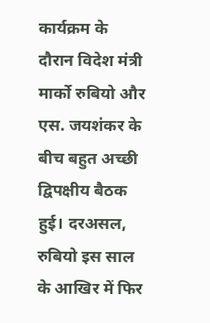कार्यक्रम के दौरान विदेश मंत्री मार्को रुबियो और एस. जयशंकर के बीच बहुत अच्छी द्विपक्षीय बैठक हुई। दरअसल, रुबियो इस साल के आखिर में फिर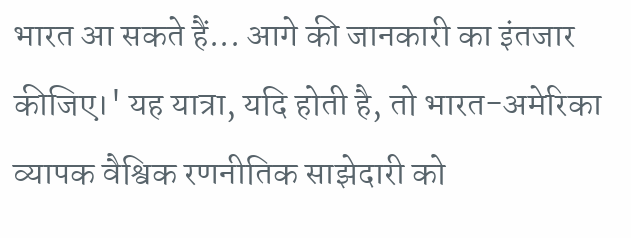भारत आ सकते हैं... आगे की जानकारी का इंतजार कीजिए।' यह यात्रा, यदि होती है, तो भारत-अमेरिका व्यापक वैश्विक रणनीतिक साझेदारी को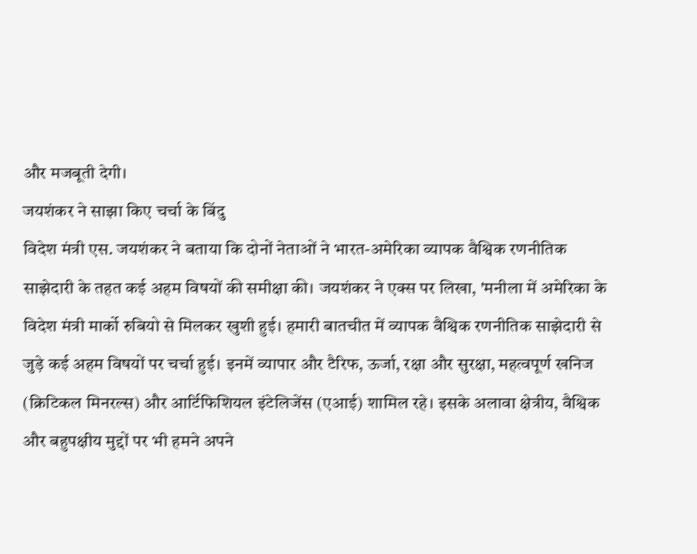और मजबूती देगी।
जयशंकर ने साझा किए चर्चा के बिंदु
विदेश मंत्री एस. जयशंकर ने बताया कि दोनों नेताओं ने भारत-अमेरिका व्यापक वैश्विक रणनीतिक साझेदारी के तहत कई अहम विषयों की समीक्षा की। जयशंकर ने एक्स पर लिखा, 'मनीला में अमेरिका के विदेश मंत्री मार्को रुबियो से मिलकर खुशी हुई। हमारी बातचीत में व्यापक वैश्विक रणनीतिक साझेदारी से जुड़े कई अहम विषयों पर चर्चा हुई। इनमें व्यापार और टैरिफ, ऊर्जा, रक्षा और सुरक्षा, महत्वपूर्ण खनिज (क्रिटिकल मिनरल्स) और आर्टिफिशियल इंटेलिजेंस (एआई) शामिल रहे। इसके अलावा क्षेत्रीय, वैश्विक और बहुपक्षीय मुद्दों पर भी हमने अपने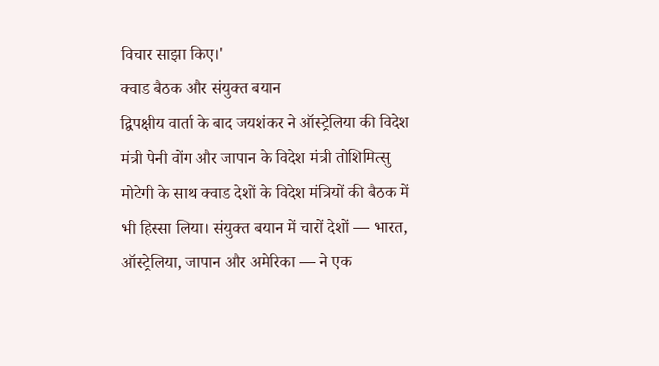विचार साझा किए।'
क्वाड बैठक और संयुक्त बयान
द्विपक्षीय वार्ता के बाद जयशंकर ने ऑस्ट्रेलिया की विदेश मंत्री पेनी वोंग और जापान के विदेश मंत्री तोशिमित्सु मोटेगी के साथ क्वाड देशों के विदेश मंत्रियों की बैठक में भी हिस्सा लिया। संयुक्त बयान में चारों देशों — भारत, ऑस्ट्रेलिया, जापान और अमेरिका — ने एक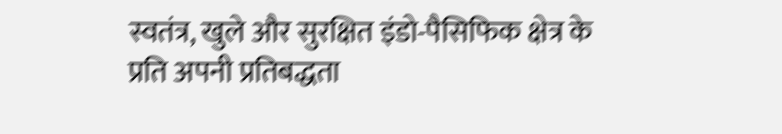स्वतंत्र, खुले और सुरक्षित इंडो-पैसिफिक क्षेत्र के प्रति अपनी प्रतिबद्धता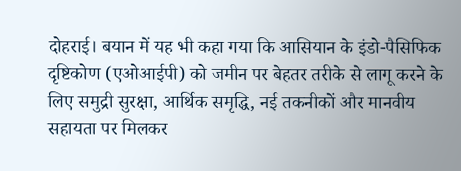दोहराई। बयान में यह भी कहा गया कि आसियान के इंडो-पैसिफिक दृष्टिकोण (एओआईपी) को जमीन पर बेहतर तरीके से लागू करने के लिए समुद्री सुरक्षा, आर्थिक समृद्धि, नई तकनीकों और मानवीय सहायता पर मिलकर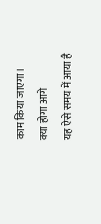काम किया जाएगा।
क्या होगा आगे
यह ऐसे समय में आया है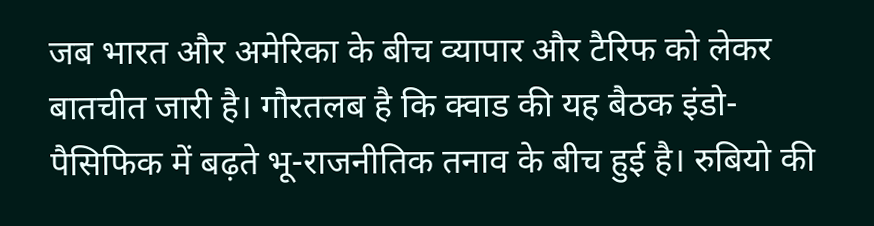जब भारत और अमेरिका के बीच व्यापार और टैरिफ को लेकर बातचीत जारी है। गौरतलब है कि क्वाड की यह बैठक इंडो-पैसिफिक में बढ़ते भू-राजनीतिक तनाव के बीच हुई है। रुबियो की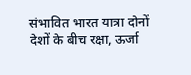संभावित भारत यात्रा दोनों देशों के बीच रक्षा, ऊर्जा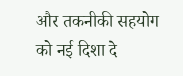और तकनीकी सहयोग को नई दिशा दे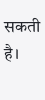सकती है।